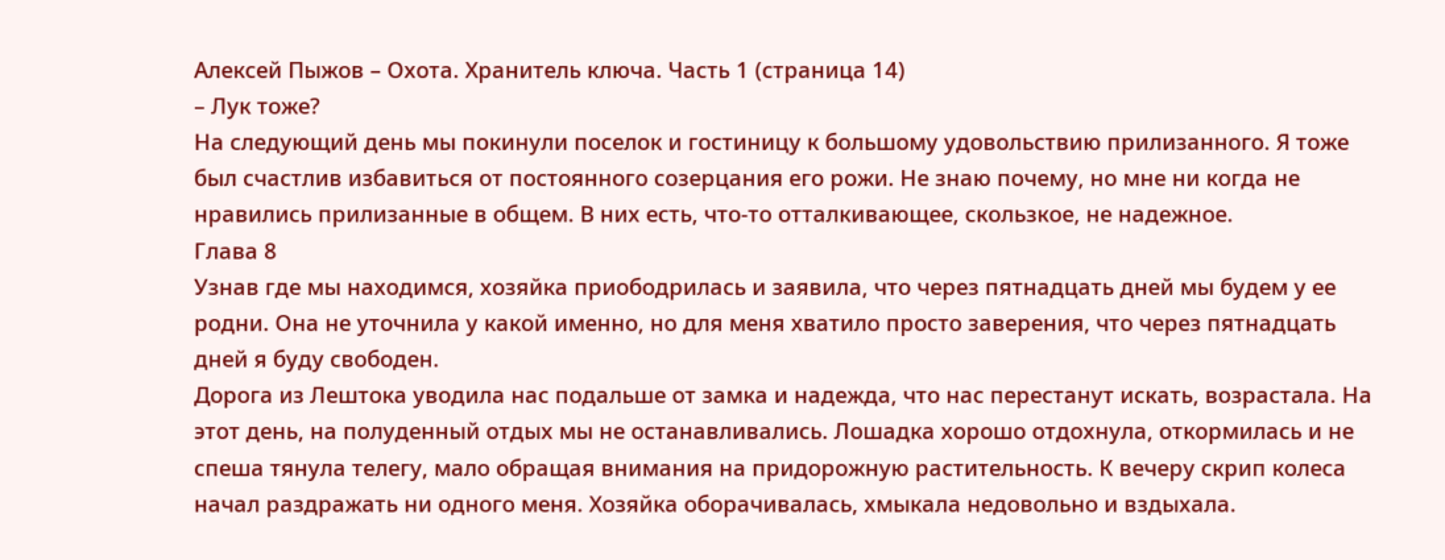Алексей Пыжов – Охота. Хранитель ключа. Часть 1 (страница 14)
– Лук тоже?
На следующий день мы покинули поселок и гостиницу к большому удовольствию прилизанного. Я тоже был счастлив избавиться от постоянного созерцания его рожи. Не знаю почему, но мне ни когда не нравились прилизанные в общем. В них есть, что-то отталкивающее, скользкое, не надежное.
Глава 8
Узнав где мы находимся, хозяйка приободрилась и заявила, что через пятнадцать дней мы будем у ее родни. Она не уточнила у какой именно, но для меня хватило просто заверения, что через пятнадцать дней я буду свободен.
Дорога из Лештока уводила нас подальше от замка и надежда, что нас перестанут искать, возрастала. На этот день, на полуденный отдых мы не останавливались. Лошадка хорошо отдохнула, откормилась и не спеша тянула телегу, мало обращая внимания на придорожную растительность. К вечеру скрип колеса начал раздражать ни одного меня. Хозяйка оборачивалась, хмыкала недовольно и вздыхала.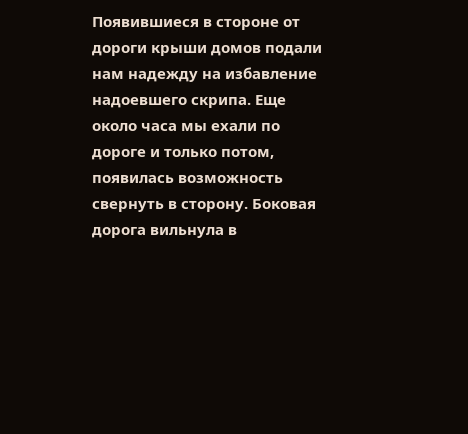Появившиеся в стороне от дороги крыши домов подали нам надежду на избавление надоевшего скрипа. Еще около часа мы ехали по дороге и только потом, появилась возможность свернуть в сторону. Боковая дорога вильнула в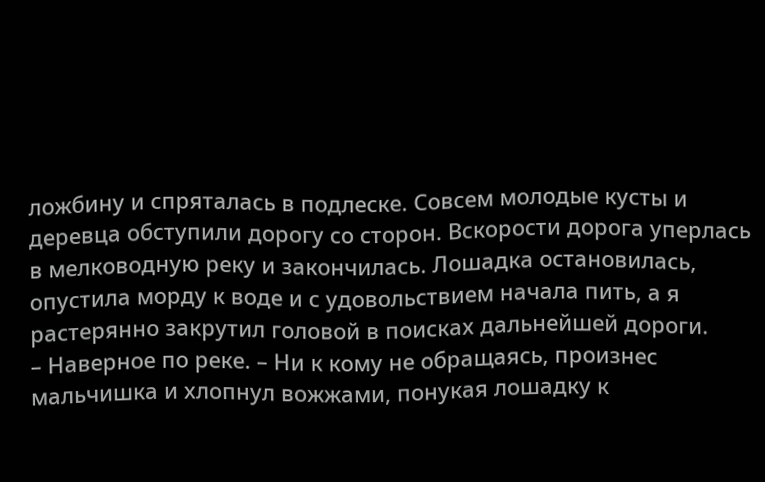ложбину и спряталась в подлеске. Совсем молодые кусты и деревца обступили дорогу со сторон. Вскорости дорога уперлась в мелководную реку и закончилась. Лошадка остановилась, опустила морду к воде и с удовольствием начала пить, а я растерянно закрутил головой в поисках дальнейшей дороги.
– Наверное по реке. – Ни к кому не обращаясь, произнес мальчишка и хлопнул вожжами, понукая лошадку к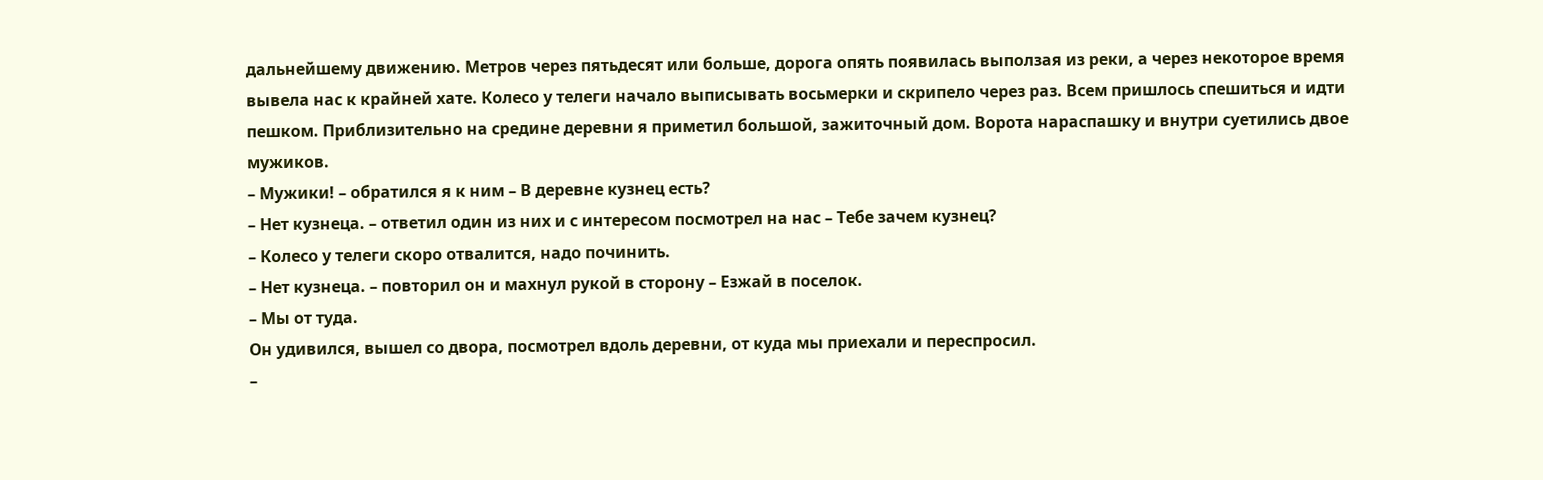дальнейшему движению. Метров через пятьдесят или больше, дорога опять появилась выползая из реки, а через некоторое время вывела нас к крайней хате. Колесо у телеги начало выписывать восьмерки и скрипело через раз. Всем пришлось спешиться и идти пешком. Приблизительно на средине деревни я приметил большой, зажиточный дом. Ворота нараспашку и внутри суетились двое мужиков.
– Мужики! – обратился я к ним – В деревне кузнец есть?
– Нет кузнеца. – ответил один из них и с интересом посмотрел на нас – Тебе зачем кузнец?
– Колесо у телеги скоро отвалится, надо починить.
– Нет кузнеца. – повторил он и махнул рукой в сторону – Езжай в поселок.
– Мы от туда.
Он удивился, вышел со двора, посмотрел вдоль деревни, от куда мы приехали и переспросил.
–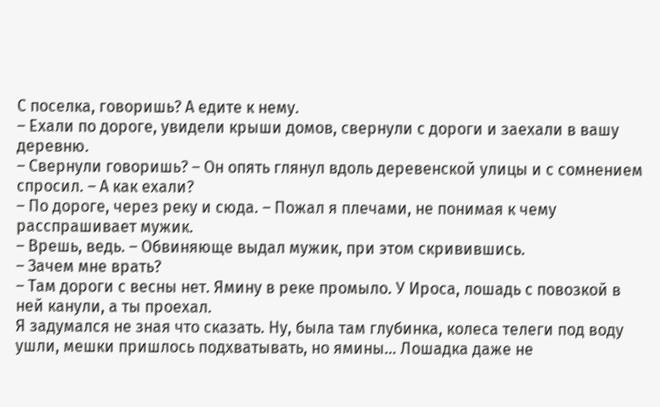С поселка, говоришь? А едите к нему.
– Ехали по дороге, увидели крыши домов, свернули с дороги и заехали в вашу деревню.
– Свернули говоришь? – Он опять глянул вдоль деревенской улицы и с сомнением спросил. – А как ехали?
– По дороге, через реку и сюда. – Пожал я плечами, не понимая к чему расспрашивает мужик.
– Врешь, ведь. – Обвиняюще выдал мужик, при этом скривившись.
– Зачем мне врать?
– Там дороги с весны нет. Ямину в реке промыло. У Ироса, лошадь с повозкой в ней канули, а ты проехал.
Я задумался не зная что сказать. Ну, была там глубинка, колеса телеги под воду ушли, мешки пришлось подхватывать, но ямины… Лошадка даже не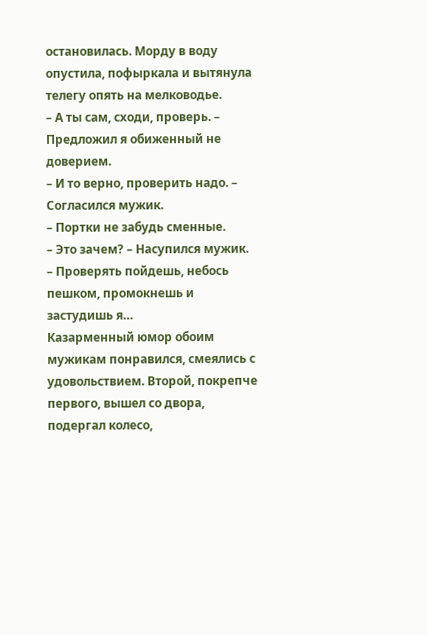остановилась. Морду в воду опустила, пофыркала и вытянула телегу опять на мелководье.
– А ты сам, сходи, проверь. – Предложил я обиженный не доверием.
– И то верно, проверить надо. – Согласился мужик.
– Портки не забудь сменные.
– Это зачем? – Насупился мужик.
– Проверять пойдешь, небось пешком, промокнешь и застудишь я…
Казарменный юмор обоим мужикам понравился, смеялись с удовольствием. Второй, покрепче первого, вышел со двора, подергал колесо,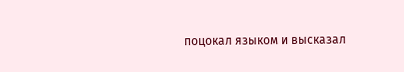поцокал языком и высказал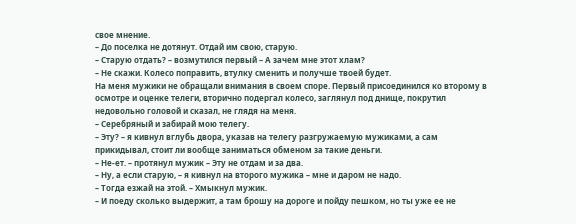свое мнение.
– До поселка не дотянут. Отдай им свою, старую.
– Старую отдать? – возмутился первый – А зачем мне этот хлам?
– Не скажи. Колесо поправить, втулку сменить и получше твоей будет.
На меня мужики не обращали внимания в своем споре. Первый присоединился ко второму в осмотре и оценке телеги, вторично подергал колесо, заглянул под днище, покрутил недовольно головой и сказал, не глядя на меня.
– Серебряный и забирай мою телегу.
– Эту? – я кивнул вглубь двора, указав на телегу разгружаемую мужиками, а сам прикидывал, стоит ли вообще заниматься обменом за такие деньги.
– Не-ет. – протянул мужик – Эту не отдам и за два.
– Ну, а если старую, – я кивнул на второго мужика – мне и даром не надо.
– Тогда езжай на этой. – Хмыкнул мужик.
– И поеду сколько выдержит, а там брошу на дороге и пойду пешком, но ты уже ее не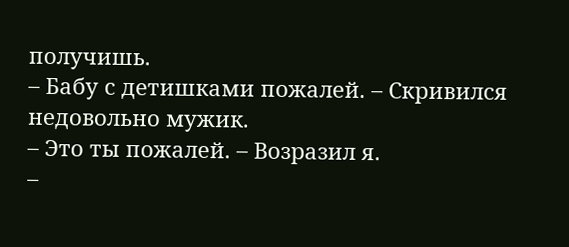получишь.
– Бабу с детишками пожалей. – Скривился недовольно мужик.
– Это ты пожалей. – Возразил я.
–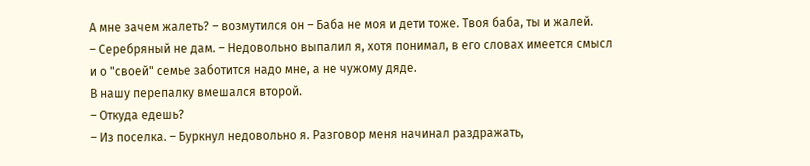А мне зачем жалеть? – возмутился он – Баба не моя и дети тоже. Твоя баба, ты и жалей.
– Серебряный не дам. – Недовольно выпалил я, хотя понимал, в его словах имеется смысл и о "своей" семье заботится надо мне, а не чужому дяде.
В нашу перепалку вмешался второй.
– Откуда едешь?
– Из поселка. – Буркнул недовольно я. Разговор меня начинал раздражать,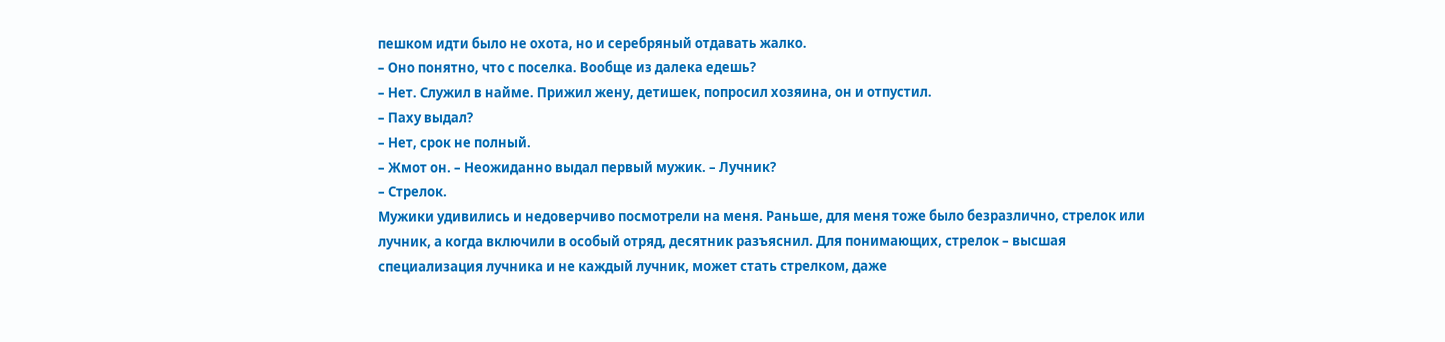пешком идти было не охота, но и серебряный отдавать жалко.
– Оно понятно, что с поселка. Вообще из далека едешь?
– Нет. Служил в найме. Прижил жену, детишек, попросил хозяина, он и отпустил.
– Паху выдал?
– Нет, срок не полный.
– Жмот он. – Неожиданно выдал первый мужик. – Лучник?
– Стрелок.
Мужики удивились и недоверчиво посмотрели на меня. Раньше, для меня тоже было безразлично, стрелок или лучник, а когда включили в особый отряд, десятник разъяснил. Для понимающих, стрелок – высшая специализация лучника и не каждый лучник, может стать стрелком, даже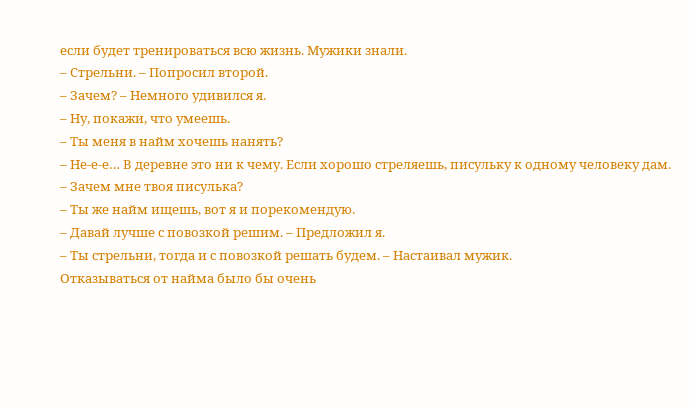если будет тренироваться всю жизнь. Мужики знали.
– Стрельни. – Попросил второй.
– Зачем? – Немного удивился я.
– Ну, покажи, что умеешь.
– Ты меня в найм хочешь нанять?
– Не-е-е… В деревне это ни к чему. Если хорошо стреляешь, писульку к одному человеку дам.
– Зачем мне твоя писулька?
– Ты же найм ищешь, вот я и порекомендую.
– Давай лучше с повозкой решим. – Предложил я.
– Ты стрельни, тогда и с повозкой решать будем. – Настаивал мужик.
Отказываться от найма было бы очень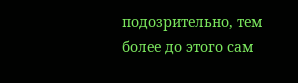подозрительно, тем более до этого сам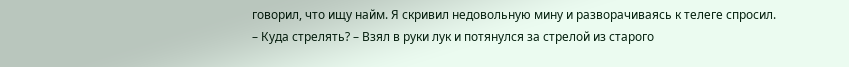говорил, что ищу найм. Я скривил недовольную мину и разворачиваясь к телеге спросил.
– Куда стрелять? – Взял в руки лук и потянулся за стрелой из старого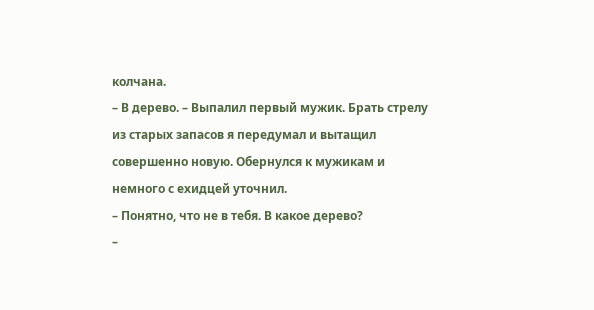колчана.
– В дерево. – Выпалил первый мужик. Брать стрелу из старых запасов я передумал и вытащил совершенно новую. Обернулся к мужикам и немного с ехидцей уточнил.
– Понятно, что не в тебя. В какое дерево?
–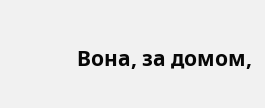Вона, за домом,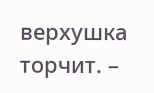верхушка торчит. –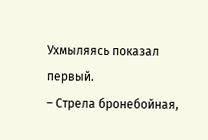Ухмыляясь показал первый.
– Стрела бронебойная,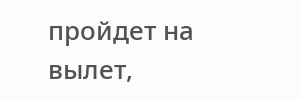пройдет на вылет,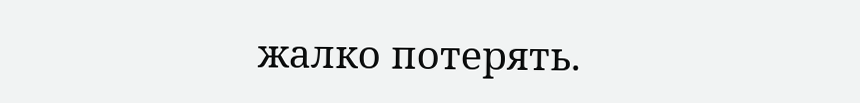жалко потерять.